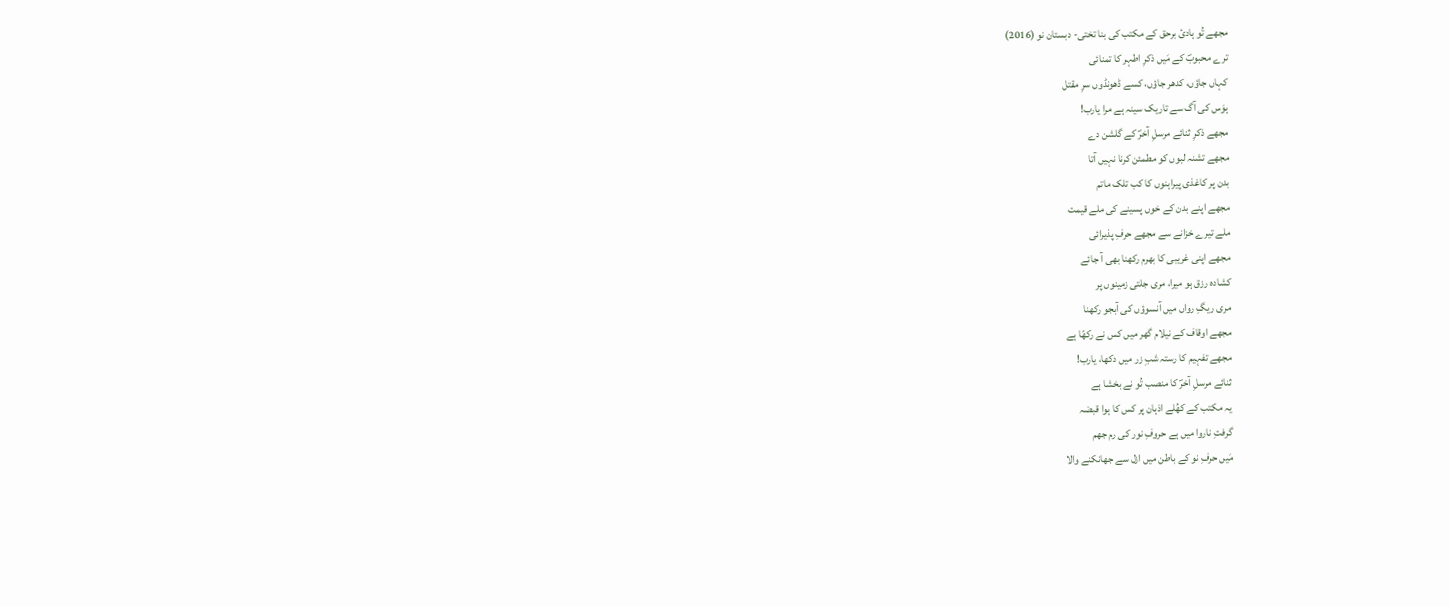مجھے تُو ہادیٔ برحق کے مکتب کی بنا تختی- دبستان نو (2016)
ترے محبوبؐ کے مَیں ذکرِ اطہر کا تمنائی
کہاں جاؤں، کدھر جاؤں، کسے ڈھونڈوں سرِ مقتل
ہوَس کی آگ سے تاریک سینہ ہے مرا یارب!
مجھے ذکرِ ثنائے مرسلِ آخرؐ کے گلشن دے
مجھے تشنہ لبوں کو مطمئن کرنا نہیں آتا
بدن پر کاغذی پیراہنوں کا کب تلک ماتم
مجھے اپنے بدن کے خوں پسینے کی ملے قیمت
ملے تیرے خزانے سے مجھے حرفِ پذیرائی
مجھے اپنی غریبی کا بھرم رکھنا بھی آ جائے
کشادہ رزق ہو میرا، مری جلتی زمینوں پر
مری ریگِ رواں میں آنسوؤں کی آبجو رکھنا
مجھے اوقاف کے نیلام گھر میں کس نے رکھّا ہے
مجھے تفہیم کا رستہ شبِ زر میں دکھا، یارب!
ثنائے مرسلِ آخرؐ کا منصب تُو نے بخشا ہے
یہ مکتب کے کھُلے اذہان پر کس کا ہوا قبضہ
گرفتِ ناروا میں ہے حروفِ نور کی رم جھم
مَیں حرفِ نو کے باطن میں ازل سے جھانکنے والا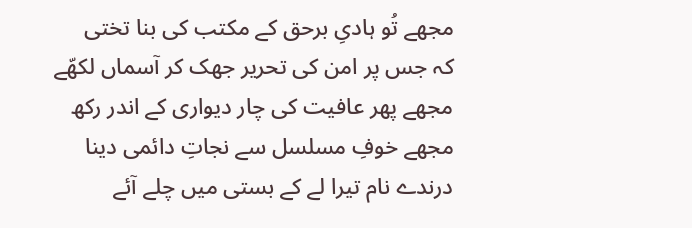مجھے تُو ہادیِ برحق کے مکتب کی بنا تختی
کہ جس پر امن کی تحریر جھک کر آسماں لکھّے
مجھے پھر عافیت کی چار دیواری کے اندر رکھ
مجھے خوفِ مسلسل سے نجاتِ دائمی دینا
درندے نام تیرا لے کے بستی میں چلے آئے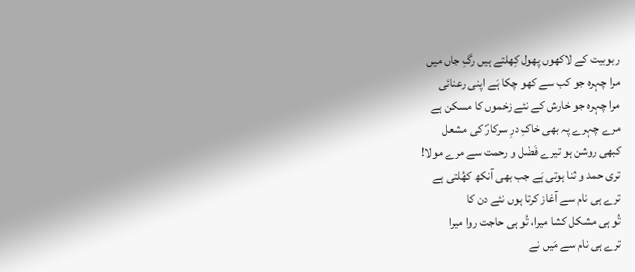ربوبیت کے لاکھوں پھول کِھلتے ہیں رگِ جاں میں
مرا چہرہ جو کب سے کھو چکا ہَے اپنی رعنائی
مرا چہرہ جو خارش کے نئے زخموں کا مسکن ہے
مرے چہرے پہ بھی خاکِ درِ سرکارؐ کی مشعل
کبھی روشن ہو تیرے فَضْل و رحمت سے مرے مولا!
تری حمد و ثنا ہوتی ہَے جب بھی آنکھ کھُلتی ہے
ترے ہی نام سے آغاز کرتا ہوں نئے دن کا
تُو ہی مشکل کشا میرا، تُو ہی حاجت روا میرا
ترے ہی نام سے مَیں نے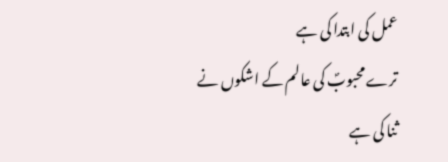عمل کی ابتدا کی ہے
ترے محبوبؐ کی عالم کے اشکوں نے ثنا کی ہے